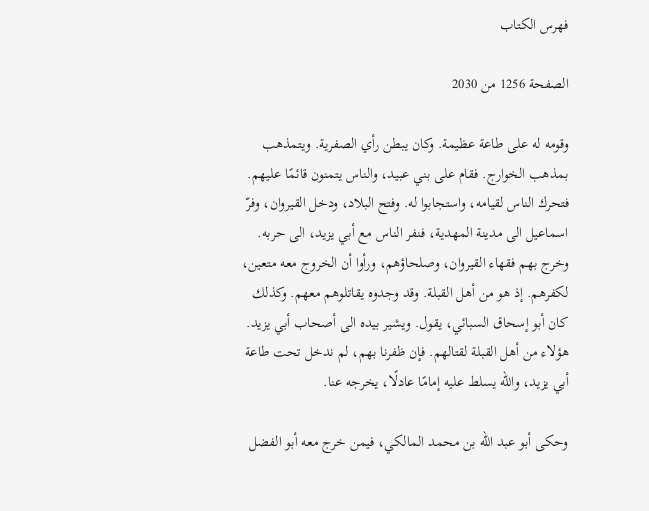فهرس الكتاب

الصفحة 1256 من 2030

وقومه له على طاعة عظيمة. وكان يبطن رأي الصفرية. ويتمذهب بمذهب الخوارج. فقام على بني عبيد، والناس يتمنون قائمًا عليهم. فتحرك الناس لقيامه، واستجابوا له. وفتح البلاد، ودخل القيروان، وفرّ اسماعيل الى مدينة المهدية، فنفر الناس مع أبي يزيد، الى حربه. وخرج بهم فقهاء القيروان، وصلحاؤهم، ورأوا أن الخروج معه متعين، لكفرهم. إذ هو من أهل القبلة. وقد وجدوه يقاتلوهم معهم. وكذلك كان أبو إسحاق السبائي، يقول. ويشير بيده الى أصحاب أبي يزيد. هؤلاء من أهل القبلة لقتالهم. فإن ظفرنا بهم، لم ندخل تحت طاعة أبي يزيد، والله يسلط عليه إمامًا عادلًا، يخرجه عنا.

وحكى أبو عبد الله بن محمد المالكي، فيمن خرج معه أبو الفضل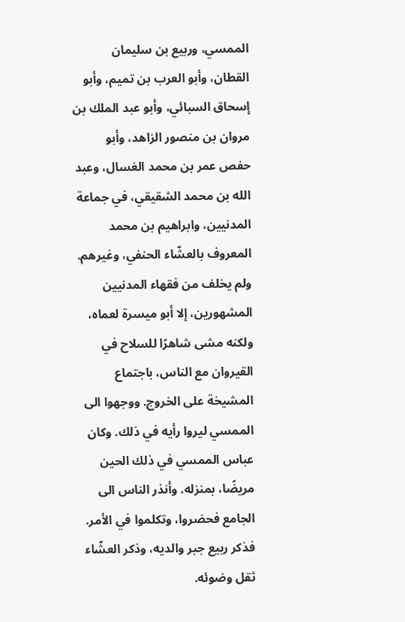الممسي، وربيع بن سليمان القطان، وأبو العرب بن تميم، وأبو إسحاق السبائي، وأبو عبد الملك بن مروان بن منصور الزاهد، وأبو حفص عمر بن محمد الغسال، وعبد الله بن محمد الشقيقي، في جماعة المدنيين، وابراهيم بن محمد المعروف بالعشّاء الحنفي، وغيرهم. ولم يخلف من فقهاء المدنيين المشهورين، إلا أبو ميسرة لعماه، ولكنه مشى شاهرًا للسلاح في القيروان مع الناس، باجتماع المشيخة على الخروج. ووجهوا الى الممسي ليروا رأيه في ذلك. وكان عباس الممسي في ذلك الحين مريضًا، بمنزله. وأنذر الناس الى الجامع فحضروا، وتكلموا في الأمر. فذكر ربيع جبر والديه، وذكر العشّاء ثقل وضوئه.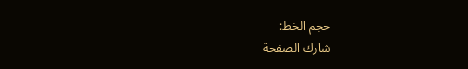حجم الخط:
شارك الصفحة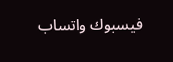فيسبوك واتساب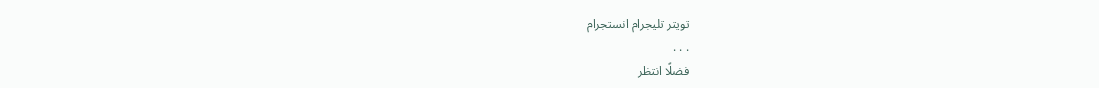تويتر تليجرام انستجرام
. . .
فضلًا انتظر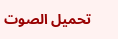تحميل الصوت